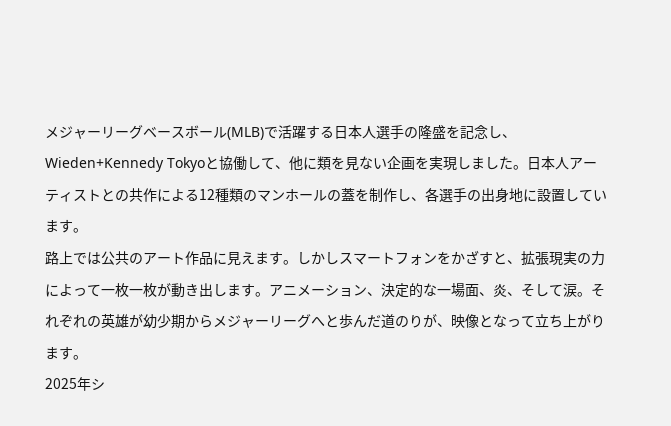メジャーリーグベースボール(MLB)で活躍する日本人選手の隆盛を記念し、Wieden+Kennedy Tokyoと協働して、他に類を見ない企画を実現しました。日本人アーティストとの共作による12種類のマンホールの蓋を制作し、各選手の出身地に設置しています。
路上では公共のアート作品に見えます。しかしスマートフォンをかざすと、拡張現実の力によって一枚一枚が動き出します。アニメーション、決定的な一場面、炎、そして涙。それぞれの英雄が幼少期からメジャーリーグへと歩んだ道のりが、映像となって立ち上がります。
2025年シ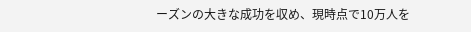ーズンの大きな成功を収め、現時点で10万人を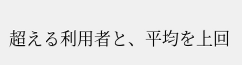超える利用者と、平均を上回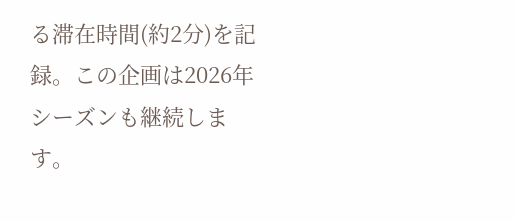る滞在時間(約2分)を記録。この企画は2026年シーズンも継続します。